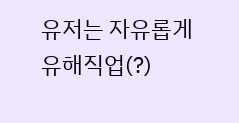유저는 자유롭게 유해직업(?)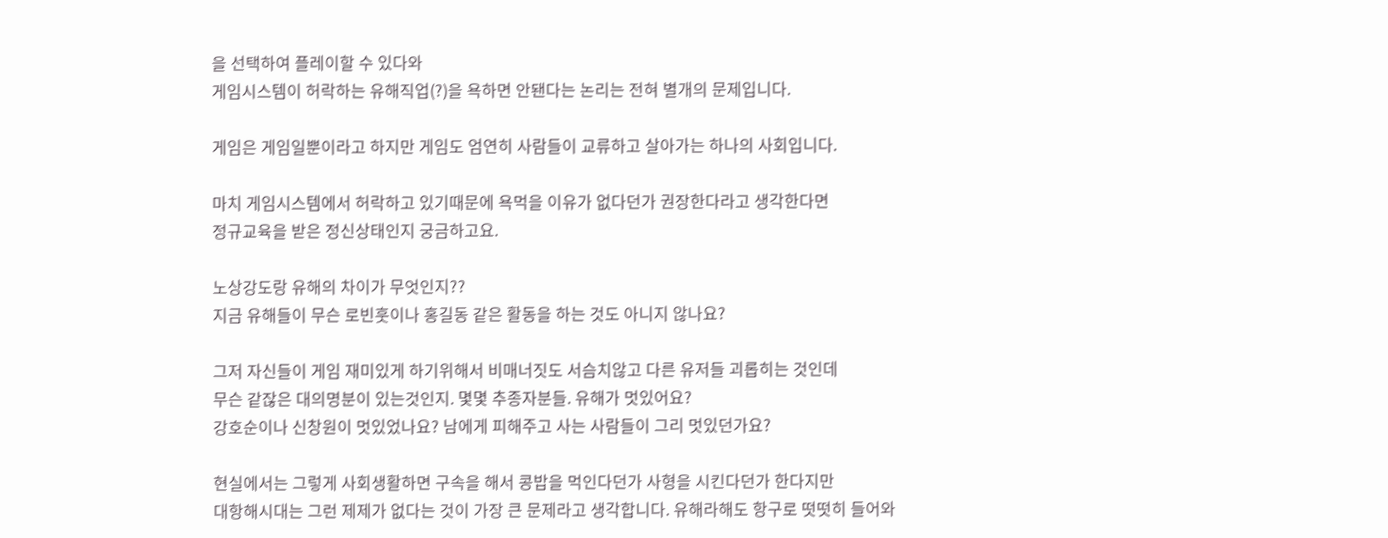을 선택하여 플레이할 수 있다와
게임시스템이 허락하는 유해직업(?)을 욕하면 안됀다는 논리는 전혀 별개의 문제입니다.

게임은 게임일뿐이라고 하지만 게임도 엄연히 사람들이 교류하고 살아가는 하나의 사회입니다.

마치 게임시스템에서 허락하고 있기때문에 욕먹을 이유가 없다던가 권장한다라고 생각한다면
정규교육을 받은 정신상태인지 궁금하고요.

노상강도랑 유해의 차이가 무엇인지??
지금 유해들이 무슨 로빈훗이나 홍길동 같은 활동을 하는 것도 아니지 않나요?

그저 자신들이 게임 재미있게 하기위해서 비매너짓도 서슴치않고 다른 유저들 괴롭히는 것인데
무슨 같잖은 대의명분이 있는것인지. 몇몇 추종자분들. 유해가 멋있어요?
강호순이나 신창원이 멋있었나요? 남에게 피해주고 사는 사람들이 그리 멋있던가요?

현실에서는 그렇게 사회생활하면 구속을 해서 콩밥을 먹인다던가 사형을 시킨다던가 한다지만
대항해시대는 그런 제제가 없다는 것이 가장 큰 문제라고 생각합니다. 유해라해도 항구로 떳떳히 들어와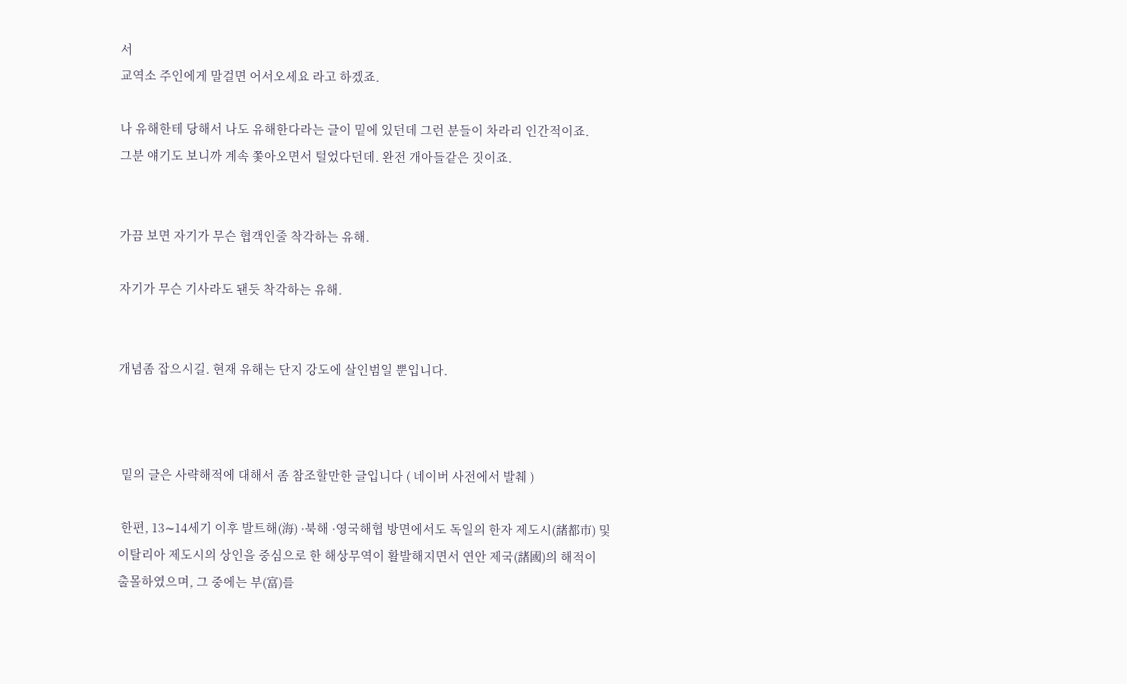서
교역소 주인에게 말걸면 어서오세요 라고 하겠죠.

나 유해한테 당해서 나도 유해한다라는 글이 밑에 있던데 그런 분들이 차라리 인간적이죠.
그분 얘기도 보니까 계속 쫓아오면서 털었다던데. 완전 개아들같은 짓이죠.


가끔 보면 자기가 무슨 협객인줄 착각하는 유해.

자기가 무슨 기사라도 됀듯 착각하는 유해.


개념좀 잡으시길. 현재 유해는 단지 강도에 살인범일 뿐입니다.



 밑의 글은 사략해적에 대해서 좀 참조할만한 글입니다 ( 네이버 사전에서 발췌 )

 한편, 13∼14세기 이후 발트해(海) ·북해 ·영국해협 방면에서도 독일의 한자 제도시(諸都市) 및
이탈리아 제도시의 상인을 중심으로 한 해상무역이 활발해지면서 연안 제국(諸國)의 해적이
출몰하였으며, 그 중에는 부(富)를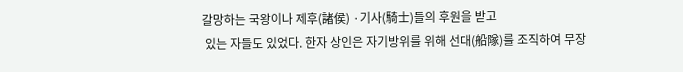갈망하는 국왕이나 제후(諸侯) ·기사(騎士)들의 후원을 받고
 있는 자들도 있었다. 한자 상인은 자기방위를 위해 선대(船隊)를 조직하여 무장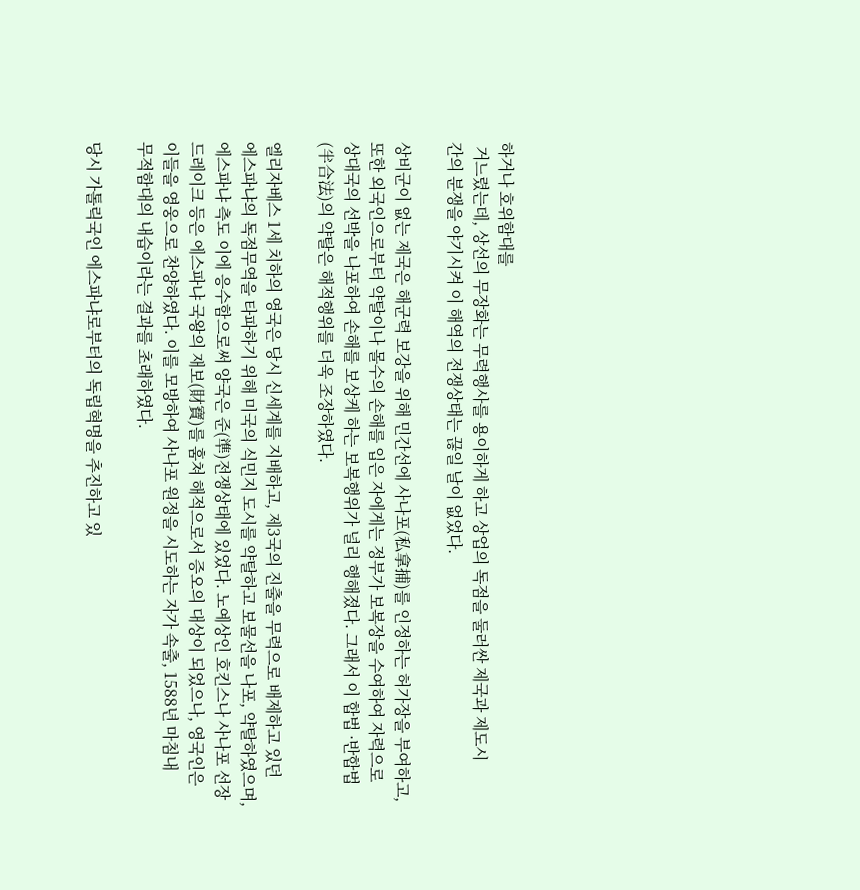하거나 호위함대를
 거느렸는데, 상선의 무장화는 무력행사를 용이하게 하고 상업의 독점을 둘러싼 제국과 제도시
간의 분쟁을 야기시켜 이 해역의 전쟁상태는 끊일 날이 없었다.

상비군이 없는 제국은 해군력 보강을 위해 민간선에 사나포(私拿捕)를 인정하는 허가장을 부여하고,
또한 외국인으로부터 약탈이나 몰수의 손해를 입은 자에게는 정부가 보복장을 수여하여 자력으로
상대국의 선박을 나포하여 손해를 보상케 하는 보복행위가 널리 행해졌다. 그래서 이 합법 ·반합법
(半合法)의 약탈은 해적행위를 더욱 조장하였다.

엘리자베스 1세 치하의 영국은 당시 신세계를 지배하고, 제3국의 진출을 무력으로 배제하고 있던
에스파냐의 독점무역을 타파하기 위해 미국의 식민지 도시를 약탈하고 보물선을 나포, 약탈하였으며,
에스파냐 측도 이에 응수함으로써 양국은 준(準)전쟁상태에 있었다. 노예상인 호킨스나 사나포 선장
드레이크 등은 에스파냐 국왕의 재보(財寶)를 훔쳐 해적으로서 증오의 대상이 되었으나, 영국인은
이들을 영웅으로 찬양하였다. 이를 모방하여 사나포 원정을 시도하는 자가 속출, 1588년 마침내
무적함대의 내습이라는 결과를 초래하였다.

당시 가톨릭국인 에스파냐로부터의 독립혁명을 추진하고 있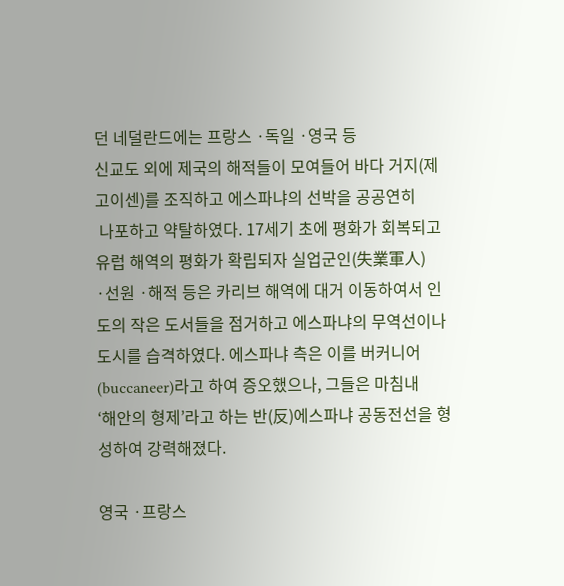던 네덜란드에는 프랑스 ·독일 ·영국 등
신교도 외에 제국의 해적들이 모여들어 바다 거지(제 고이센)를 조직하고 에스파냐의 선박을 공공연히
 나포하고 약탈하였다. 17세기 초에 평화가 회복되고 유럽 해역의 평화가 확립되자 실업군인(失業軍人)
·선원 ·해적 등은 카리브 해역에 대거 이동하여서 인도의 작은 도서들을 점거하고 에스파냐의 무역선이나
도시를 습격하였다. 에스파냐 측은 이를 버커니어(buccaneer)라고 하여 증오했으나, 그들은 마침내
‘해안의 형제’라고 하는 반(反)에스파냐 공동전선을 형성하여 강력해졌다.

영국 ·프랑스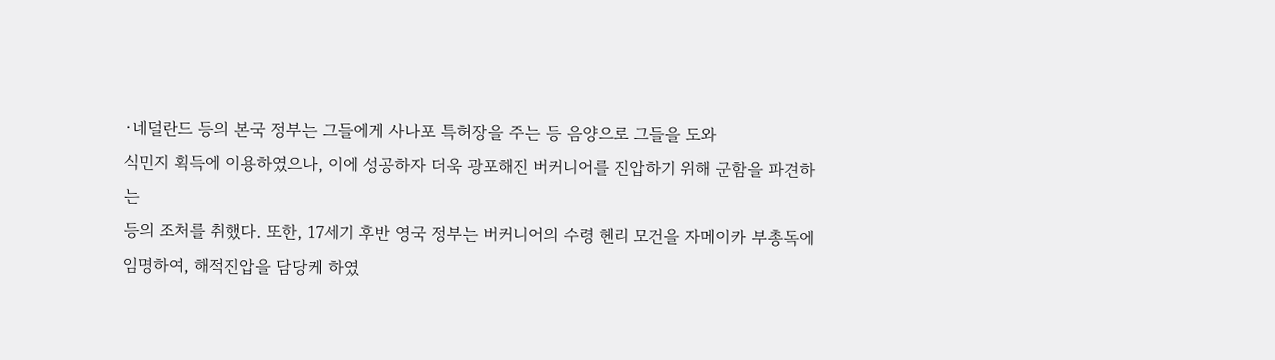·네덜란드 등의 본국 정부는 그들에게 사나포 특허장을 주는 등 음양으로 그들을 도와
식민지 획득에 이용하였으나, 이에 성공하자 더욱 광포해진 버커니어를 진압하기 위해 군함을 파견하는
등의 조처를 취했다. 또한, 17세기 후반 영국 정부는 버커니어의 수령 헨리 모건을 자메이카 부총독에
임명하여, 해적진압을 담당케 하였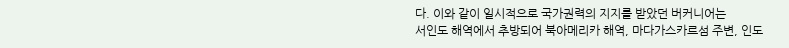다. 이와 같이 일시적으로 국가권력의 지지를 받았던 버커니어는
서인도 해역에서 추방되어 북아메리카 해역, 마다가스카르섬 주변, 인도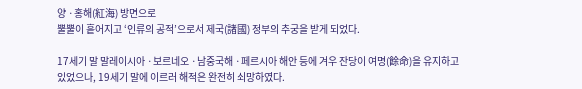양 ·홍해(紅海) 방면으로
뿔뿔이 흩어지고 ‘인류의 공적’으로서 제국(諸國) 정부의 추궁을 받게 되었다.

17세기 말 말레이시아 ·보르네오 ·남중국해 ·페르시아 해안 등에 겨우 잔당이 여명(餘命)을 유지하고
있었으나, 19세기 말에 이르러 해적은 완전히 쇠망하였다.